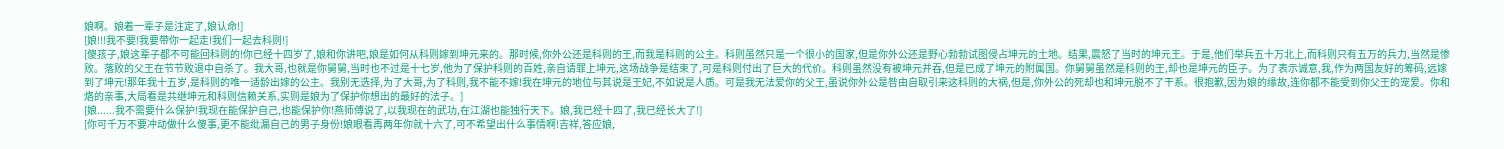娘啊。娘着一辈子是注定了,娘认命!]
[娘!!!我不要!我要带你一起走!我们一起去科则!]
[傻孩子,娘这辈子都不可能回科则的!你已经十四岁了,娘和你讲吧,娘是如何从科则嫁到坤元来的。那时候,你外公还是科则的王,而我是科则的公主。科则虽然只是一个很小的国家,但是你外公还是野心勃勃试图侵占坤元的土地。结果,震怒了当时的坤元王。于是,他们举兵五十万北上,而科则只有五万的兵力,当然是惨败。落败的父王在节节败退中自杀了。我大哥,也就是你舅舅,当时也不过是十七岁,他为了保护科则的百姓,亲自请罪上坤元,这场战争是结束了,可是科则付出了巨大的代价。科则虽然没有被坤元并吞,但是已成了坤元的附属国。你舅舅虽然是科则的王,却也是坤元的臣子。为了表示诚意,我,作为两国友好的筹码,远嫁到了坤元!那年我十五岁,是科则的唯一适龄出嫁的公主。我别无选择,为了大哥,为了科则,我不能不嫁!我在坤元的地位与其说是王妃,不如说是人质。可是我无法爱你的父王,虽说你外公是咎由自取引来这科则的大祸,但是,你外公的死却也和坤元脱不了干系。很抱歉,因为娘的缘故,连你都不能受到你父王的宠爱。你和烙的亲事,大局看是共继坤元和科则信赖关系,实则是娘为了保护你想出的最好的法子。]
[娘......我不需要什么保护!我现在能保护自己,也能保护你!燕师傅说了,以我现在的武功,在江湖也能独行天下。娘,我已经十四了,我已经长大了!]
[你可千万不要冲动做什么傻事,更不能纰漏自己的男子身份!娘眼看再两年你就十六了,可不希望出什么事情啊!吉祥,答应娘,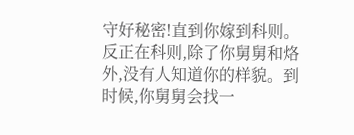守好秘密!直到你嫁到科则。反正在科则,除了你舅舅和烙外,没有人知道你的样貌。到时候,你舅舅会找一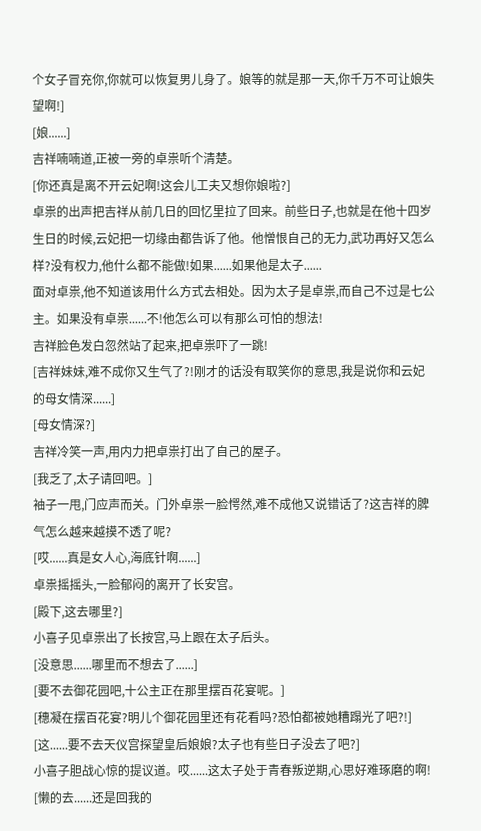个女子冒充你,你就可以恢复男儿身了。娘等的就是那一天,你千万不可让娘失望啊!]
[娘......]
吉祥喃喃道,正被一旁的卓祟听个清楚。
[你还真是离不开云妃啊!这会儿工夫又想你娘啦?]
卓祟的出声把吉祥从前几日的回忆里拉了回来。前些日子,也就是在他十四岁生日的时候,云妃把一切缘由都告诉了他。他憎恨自己的无力,武功再好又怎么样?没有权力,他什么都不能做!如果......如果他是太子......
面对卓祟,他不知道该用什么方式去相处。因为太子是卓祟,而自己不过是七公主。如果没有卓祟......不!他怎么可以有那么可怕的想法!
吉祥脸色发白忽然站了起来,把卓祟吓了一跳!
[吉祥妹妹,难不成你又生气了?!刚才的话没有取笑你的意思,我是说你和云妃的母女情深......]
[母女情深?]
吉祥冷笑一声,用内力把卓祟打出了自己的屋子。
[我乏了,太子请回吧。]
袖子一甩,门应声而关。门外卓祟一脸愕然,难不成他又说错话了?这吉祥的脾气怎么越来越摸不透了呢?
[哎......真是女人心,海底针啊......]
卓祟摇摇头,一脸郁闷的离开了长安宫。
[殿下,这去哪里?]
小喜子见卓祟出了长按宫,马上跟在太子后头。
[没意思......哪里而不想去了......]
[要不去御花园吧,十公主正在那里摆百花宴呢。]
[穗凝在摆百花宴?明儿个御花园里还有花看吗?恐怕都被她糟蹋光了吧?!]
[这......要不去天仪宫探望皇后娘娘?太子也有些日子没去了吧?]
小喜子胆战心惊的提议道。哎......这太子处于青春叛逆期,心思好难琢磨的啊!
[懒的去......还是回我的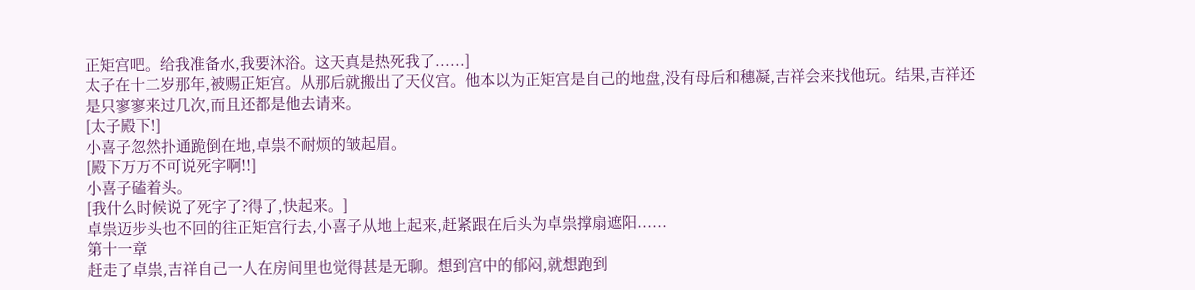正矩宫吧。给我准备水,我要沐浴。这天真是热死我了......]
太子在十二岁那年,被赐正矩宫。从那后就搬出了天仪宫。他本以为正矩宫是自己的地盘,没有母后和穗凝,吉祥会来找他玩。结果,吉祥还是只寥寥来过几次,而且还都是他去请来。
[太子殿下!]
小喜子忽然扑通跪倒在地,卓祟不耐烦的皱起眉。
[殿下万万不可说死字啊!!]
小喜子磕着头。
[我什么时候说了死字了?得了,快起来。]
卓祟迈步头也不回的往正矩宫行去,小喜子从地上起来,赶紧跟在后头为卓祟撑扇遮阳......
第十一章
赶走了卓祟,吉祥自己一人在房间里也觉得甚是无聊。想到宫中的郁闷,就想跑到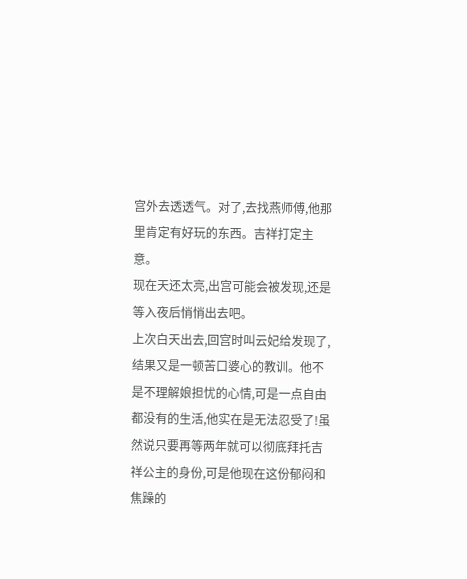宫外去透透气。对了,去找燕师傅,他那里肯定有好玩的东西。吉祥打定主意。
现在天还太亮,出宫可能会被发现,还是等入夜后悄悄出去吧。
上次白天出去,回宫时叫云妃给发现了,结果又是一顿苦口婆心的教训。他不是不理解娘担忧的心情,可是一点自由都没有的生活,他实在是无法忍受了!虽然说只要再等两年就可以彻底拜托吉祥公主的身份,可是他现在这份郁闷和焦躁的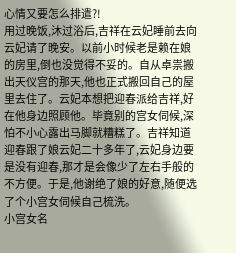心情又要怎么排遣?!
用过晚饭,沐过浴后,吉祥在云妃睡前去向云妃请了晚安。以前小时候老是赖在娘的房里,倒也没觉得不妥的。自从卓祟搬出天仪宫的那天,他也正式搬回自己的屋里去住了。云妃本想把迎春派给吉祥,好在他身边照顾他。毕竟别的宫女伺候,深怕不小心露出马脚就糟糕了。吉祥知道迎春跟了娘云妃二十多年了,云妃身边要是没有迎春,那才是会像少了左右手般的不方便。于是,他谢绝了娘的好意,随便选了个小宫女伺候自己梳洗。
小宫女名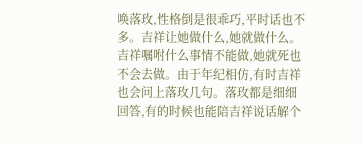唤落玫,性格倒是很乖巧,平时话也不多。吉祥让她做什么,她就做什么。吉祥嘱咐什么事情不能做,她就死也不会去做。由于年纪相仿,有时吉祥也会问上落玫几句。落玫都是细细回答,有的时候也能陪吉祥说话解个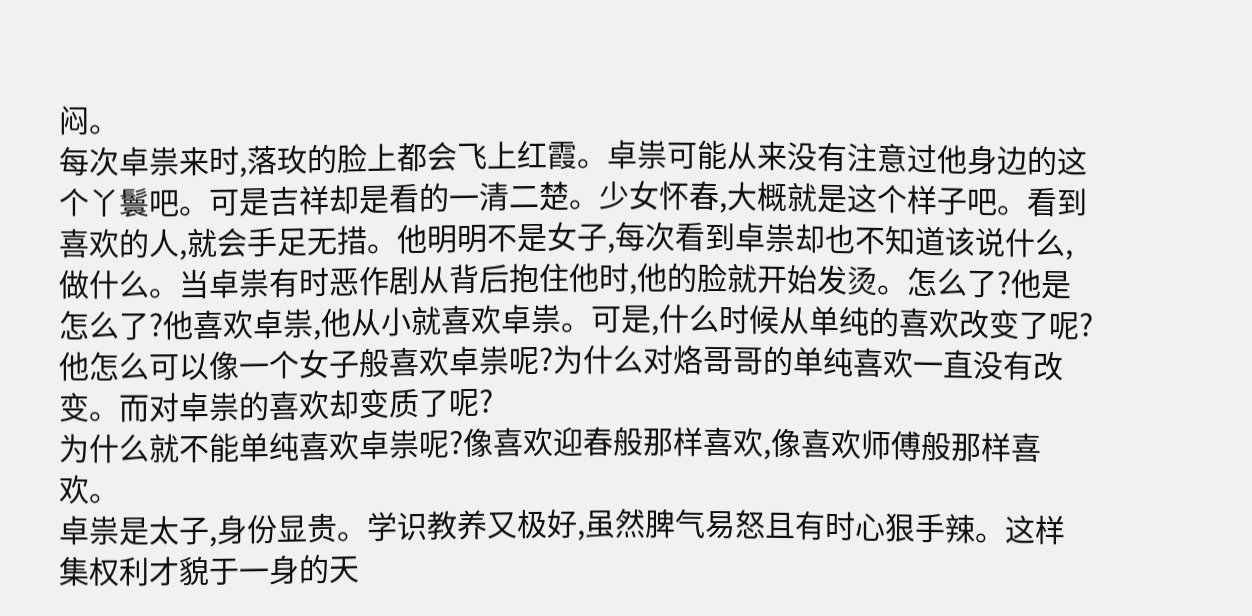闷。
每次卓祟来时,落玫的脸上都会飞上红霞。卓祟可能从来没有注意过他身边的这个丫鬟吧。可是吉祥却是看的一清二楚。少女怀春,大概就是这个样子吧。看到喜欢的人,就会手足无措。他明明不是女子,每次看到卓祟却也不知道该说什么,做什么。当卓祟有时恶作剧从背后抱住他时,他的脸就开始发烫。怎么了?他是怎么了?他喜欢卓祟,他从小就喜欢卓祟。可是,什么时候从单纯的喜欢改变了呢?他怎么可以像一个女子般喜欢卓祟呢?为什么对烙哥哥的单纯喜欢一直没有改变。而对卓祟的喜欢却变质了呢?
为什么就不能单纯喜欢卓祟呢?像喜欢迎春般那样喜欢,像喜欢师傅般那样喜欢。
卓祟是太子,身份显贵。学识教养又极好,虽然脾气易怒且有时心狠手辣。这样集权利才貌于一身的天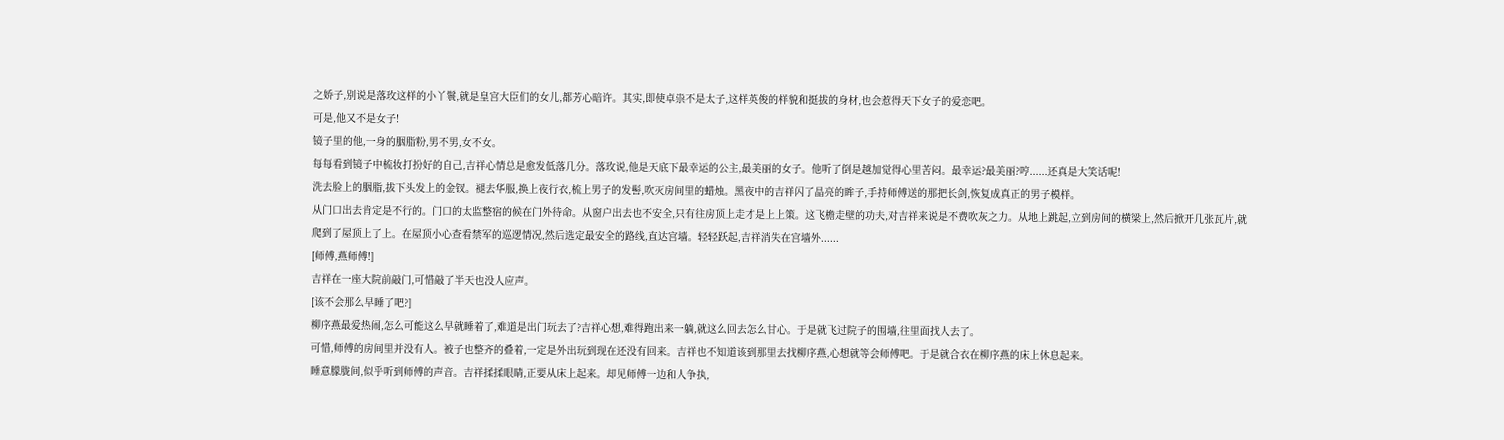之娇子,别说是落玫这样的小丫鬟,就是皇宫大臣们的女儿,都芳心暗许。其实,即使卓祟不是太子,这样英俊的样貌和挺拔的身材,也会惹得天下女子的爱恋吧。
可是,他又不是女子!
镜子里的他,一身的胭脂粉,男不男,女不女。
每每看到镜子中梳妆打扮好的自己,吉祥心情总是愈发低落几分。落玫说,他是天底下最幸运的公主,最美丽的女子。他听了倒是越加觉得心里苦闷。最幸运?最美丽?哼......还真是大笑话呢!
洗去脸上的胭脂,拔下头发上的金钗。褪去华服,换上夜行衣,梳上男子的发髻,吹灭房间里的蜡烛。黑夜中的吉祥闪了晶亮的眸子,手持师傅送的那把长剑,恢复成真正的男子模样。
从门口出去肯定是不行的。门口的太监整宿的候在门外待命。从窗户出去也不安全,只有往房顶上走才是上上策。这飞檐走壁的功夫,对吉祥来说是不费吹灰之力。从地上跳起,立到房间的横梁上,然后掀开几张瓦片,就爬到了屋顶上了上。在屋顶小心查看禁军的巡逻情况,然后选定最安全的路线,直达宫墙。轻轻跃起,吉祥消失在宫墙外......
[师傅,燕师傅!]
吉祥在一座大院前敲门,可惜敲了半天也没人应声。
[该不会那么早睡了吧?]
柳序燕最爱热闹,怎么可能这么早就睡着了,难道是出门玩去了?吉祥心想,难得跑出来一躺,就这么回去怎么甘心。于是就飞过院子的围墙,往里面找人去了。
可惜,师傅的房间里并没有人。被子也整齐的叠着,一定是外出玩到现在还没有回来。吉祥也不知道该到那里去找柳序燕,心想就等会师傅吧。于是就合衣在柳序燕的床上休息起来。
睡意朦胧间,似乎听到师傅的声音。吉祥揉揉眼睛,正要从床上起来。却见师傅一边和人争执,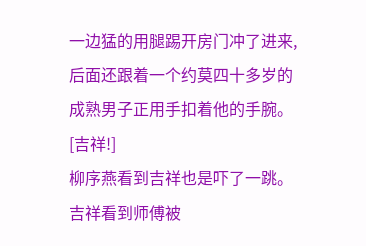一边猛的用腿踢开房门冲了进来,后面还跟着一个约莫四十多岁的成熟男子正用手扣着他的手腕。
[吉祥!]
柳序燕看到吉祥也是吓了一跳。吉祥看到师傅被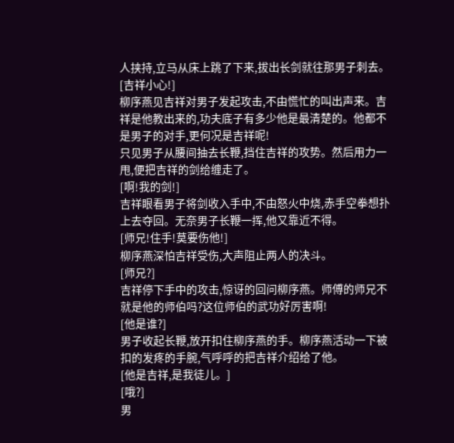人挟持,立马从床上跳了下来,拔出长剑就往那男子刺去。
[吉祥小心!]
柳序燕见吉祥对男子发起攻击,不由慌忙的叫出声来。吉祥是他教出来的,功夫底子有多少他是最清楚的。他都不是男子的对手,更何况是吉祥呢!
只见男子从腰间抽去长鞭,挡住吉祥的攻势。然后用力一甩,便把吉祥的剑给缠走了。
[啊!我的剑!]
吉祥眼看男子将剑收入手中,不由怒火中烧,赤手空拳想扑上去夺回。无奈男子长鞭一挥,他又靠近不得。
[师兄!住手!莫要伤他!]
柳序燕深怕吉祥受伤,大声阻止两人的决斗。
[师兄?]
吉祥停下手中的攻击,惊讶的回问柳序燕。师傅的师兄不就是他的师伯吗?这位师伯的武功好厉害啊!
[他是谁?]
男子收起长鞭,放开扣住柳序燕的手。柳序燕活动一下被扣的发疼的手腕,气呼呼的把吉祥介绍给了他。
[他是吉祥,是我徒儿。]
[哦?]
男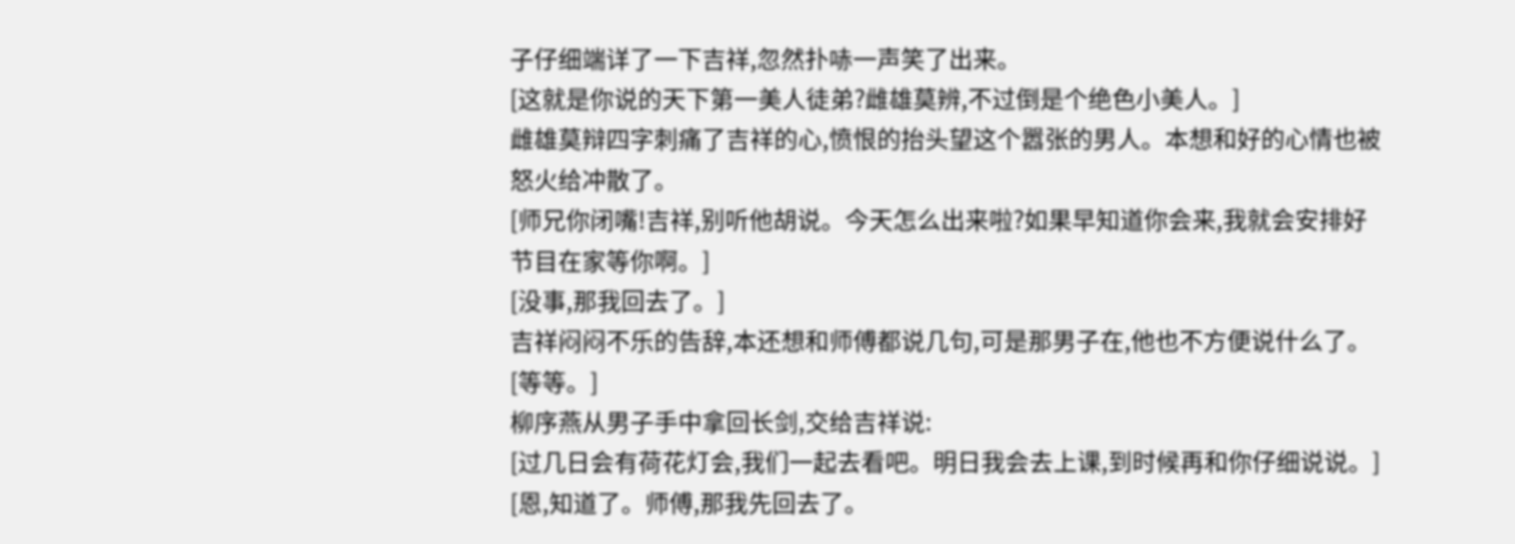子仔细端详了一下吉祥,忽然扑哧一声笑了出来。
[这就是你说的天下第一美人徒弟?雌雄莫辨,不过倒是个绝色小美人。]
雌雄莫辩四字刺痛了吉祥的心,愤恨的抬头望这个嚣张的男人。本想和好的心情也被怒火给冲散了。
[师兄你闭嘴!吉祥,别听他胡说。今天怎么出来啦?如果早知道你会来,我就会安排好节目在家等你啊。]
[没事,那我回去了。]
吉祥闷闷不乐的告辞,本还想和师傅都说几句,可是那男子在,他也不方便说什么了。
[等等。]
柳序燕从男子手中拿回长剑,交给吉祥说:
[过几日会有荷花灯会,我们一起去看吧。明日我会去上课,到时候再和你仔细说说。]
[恩,知道了。师傅,那我先回去了。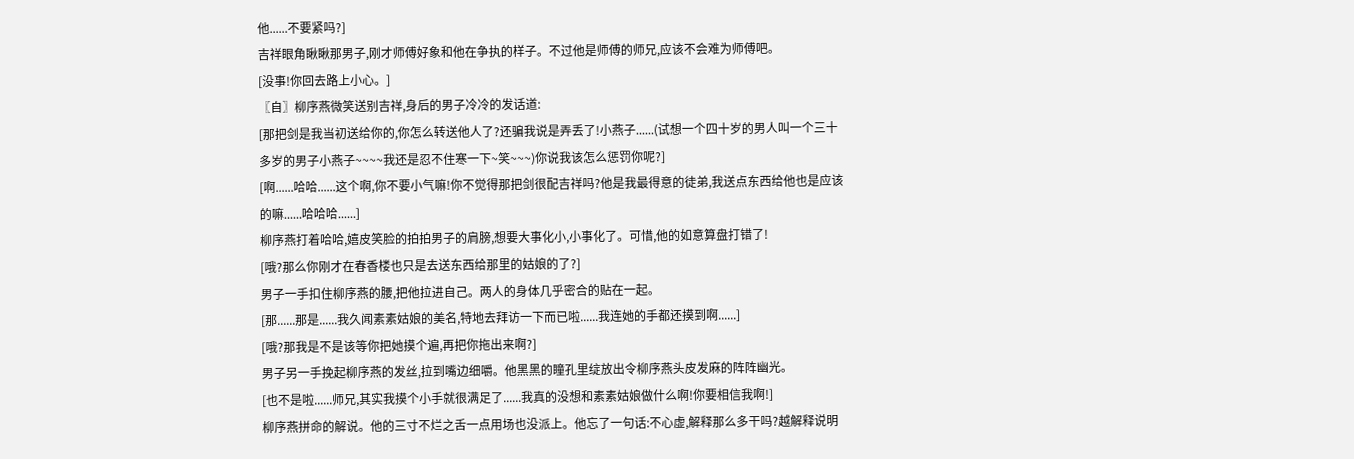他......不要紧吗?]
吉祥眼角瞅瞅那男子,刚才师傅好象和他在争执的样子。不过他是师傅的师兄,应该不会难为师傅吧。
[没事!你回去路上小心。]
〖自〗柳序燕微笑送别吉祥,身后的男子冷冷的发话道:
[那把剑是我当初送给你的,你怎么转送他人了?还骗我说是弄丢了!小燕子......(试想一个四十岁的男人叫一个三十多岁的男子小燕子~~~~我还是忍不住寒一下~笑~~~)你说我该怎么惩罚你呢?]
[啊......哈哈......这个啊,你不要小气嘛!你不觉得那把剑很配吉祥吗?他是我最得意的徒弟,我送点东西给他也是应该的嘛......哈哈哈......]
柳序燕打着哈哈,嬉皮笑脸的拍拍男子的肩膀,想要大事化小,小事化了。可惜,他的如意算盘打错了!
[哦?那么你刚才在春香楼也只是去送东西给那里的姑娘的了?]
男子一手扣住柳序燕的腰,把他拉进自己。两人的身体几乎密合的贴在一起。
[那......那是......我久闻素素姑娘的美名,特地去拜访一下而已啦......我连她的手都还摸到啊......]
[哦?那我是不是该等你把她摸个遍,再把你拖出来啊?]
男子另一手挽起柳序燕的发丝,拉到嘴边细嚼。他黑黑的瞳孔里绽放出令柳序燕头皮发麻的阵阵幽光。
[也不是啦......师兄,其实我摸个小手就很满足了......我真的没想和素素姑娘做什么啊!你要相信我啊!]
柳序燕拼命的解说。他的三寸不烂之舌一点用场也没派上。他忘了一句话:不心虚,解释那么多干吗?越解释说明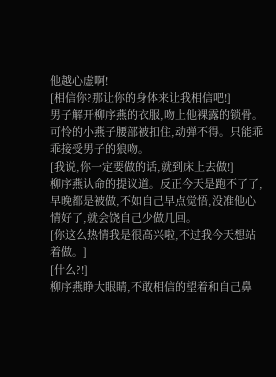他越心虚啊!
[相信你?那让你的身体来让我相信吧!]
男子解开柳序燕的衣服,吻上他裸露的锁骨。可怜的小燕子腰部被扣住,动弹不得。只能乖乖接受男子的狼吻。
[我说,你一定要做的话,就到床上去做!]
柳序燕认命的提议道。反正今天是跑不了了,早晚都是被做,不如自己早点觉悟,没准他心情好了,就会饶自己少做几回。
[你这么热情我是很高兴啦,不过我今天想站着做。]
[什么?!]
柳序燕睁大眼睛,不敢相信的望着和自己鼻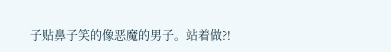子贴鼻子笑的像恶魔的男子。站着做?!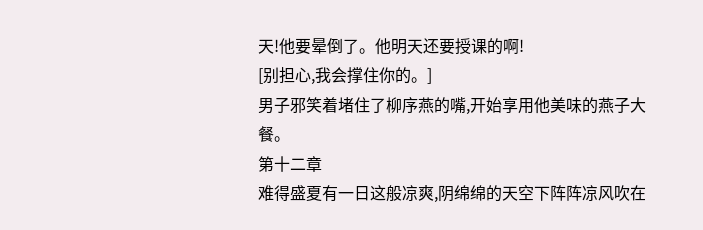天!他要晕倒了。他明天还要授课的啊!
[别担心,我会撑住你的。]
男子邪笑着堵住了柳序燕的嘴,开始享用他美味的燕子大餐。
第十二章
难得盛夏有一日这般凉爽,阴绵绵的天空下阵阵凉风吹在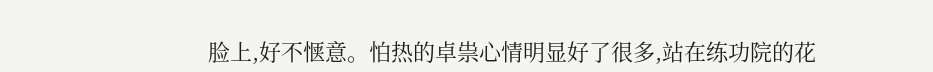脸上,好不惬意。怕热的卓祟心情明显好了很多,站在练功院的花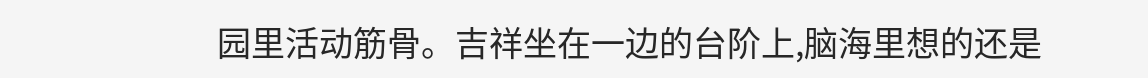园里活动筋骨。吉祥坐在一边的台阶上,脑海里想的还是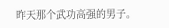昨天那个武功高强的男子。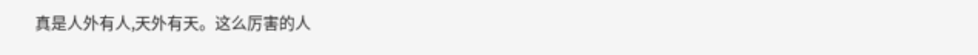真是人外有人,天外有天。这么厉害的人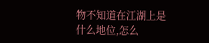物不知道在江湖上是什么地位,怎么